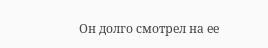Он долго смотрел на ее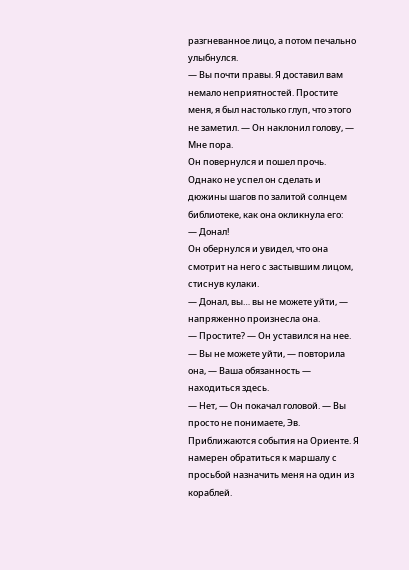разгневанное лицо, а потом печально улыбнулся.
— Вы почти правы. Я доставил вам немало неприятностей. Простите меня, я был настолько глуп, что этого не заметил. — Он наклонил голову, — Мне пора.
Он повернулся и пошел прочь. Однако не успел он сделать и дюжины шагов по залитой солнцем библиотеке, как она окликнула его:
— Донал!
Он обернулся и увидел, что она смотрит на него с застывшим лицом, стиснув кулаки.
— Донал, вы… вы не можете уйти, — напряженно произнесла она.
— Простите? — Он уставился на нее.
— Вы не можете уйти, — повторила она, — Ваша обязанность — находиться здесь.
— Нет, — Он покачал головой. — Вы просто не понимаете, Эв. Приближаются события на Ориенте. Я намерен обратиться к маршалу с просьбой назначить меня на один из кораблей.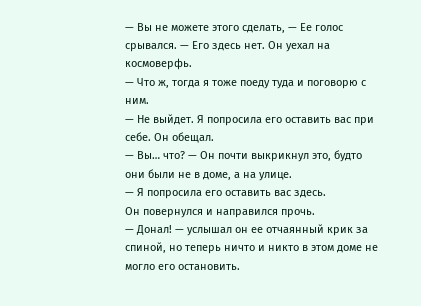— Вы не можете этого сделать, — Ее голос срывался. — Его здесь нет. Он уехал на космоверфь.
— Что ж, тогда я тоже поеду туда и поговорю с ним.
— Не выйдет. Я попросила его оставить вас при себе. Он обещал.
— Вы… что? — Он почти выкрикнул это, будто они были не в доме, а на улице.
— Я попросила его оставить вас здесь.
Он повернулся и направился прочь.
— Донал! — услышал он ее отчаянный крик за спиной, но теперь ничто и никто в этом доме не могло его остановить.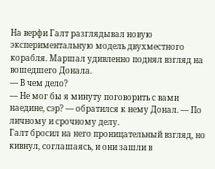На верфи Галт разглядывал новую экспериментальную модель двухместного корабля. Маршал удивленно поднял взгляд на вошедшего Донала.
— В чем дело?
— Не мог бы я минуту поговорить с вами наедине, сэр? — обратился к нему Донал. — По личному и срочному делу.
Галт бросил на него проницательный взгляд, но кивнул, соглашаясь, и они зашли в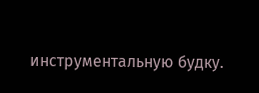инструментальную будку.